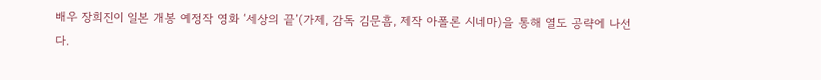배우 장희진이 일본 개봉 예정작 영화 ‘세상의 끝’(가제, 감독 김문흠, 제작 아폴론 시네마)을 통해 열도 공략에 나선다.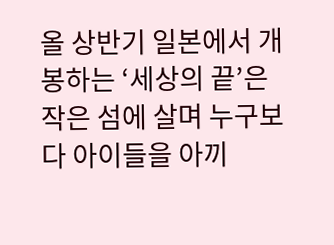올 상반기 일본에서 개봉하는 ‘세상의 끝’은 작은 섬에 살며 누구보다 아이들을 아끼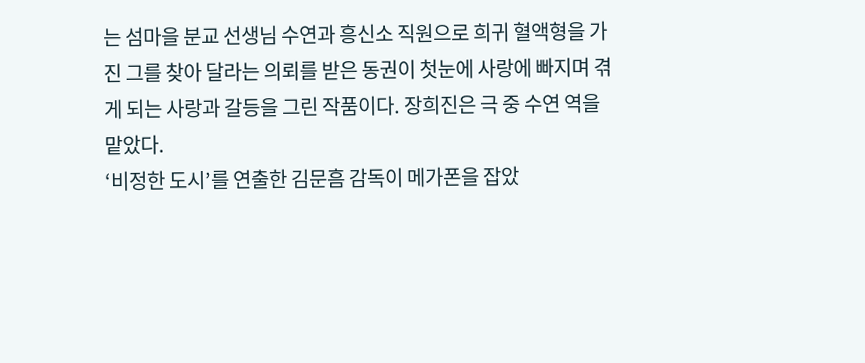는 섬마을 분교 선생님 수연과 흥신소 직원으로 희귀 혈액형을 가진 그를 찾아 달라는 의뢰를 받은 동권이 첫눈에 사랑에 빠지며 겪게 되는 사랑과 갈등을 그린 작품이다. 장희진은 극 중 수연 역을 맡았다.
‘비정한 도시’를 연출한 김문흠 감독이 메가폰을 잡았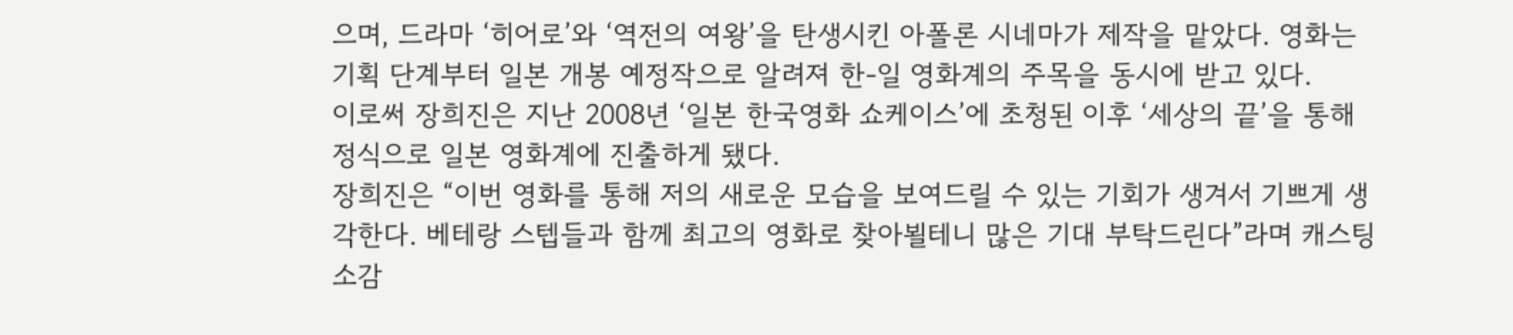으며, 드라마 ‘히어로’와 ‘역전의 여왕’을 탄생시킨 아폴론 시네마가 제작을 맡았다. 영화는 기획 단계부터 일본 개봉 예정작으로 알려져 한-일 영화계의 주목을 동시에 받고 있다.
이로써 장희진은 지난 2008년 ‘일본 한국영화 쇼케이스’에 초청된 이후 ‘세상의 끝’을 통해 정식으로 일본 영화계에 진출하게 됐다.
장희진은 “이번 영화를 통해 저의 새로운 모습을 보여드릴 수 있는 기회가 생겨서 기쁘게 생각한다. 베테랑 스텝들과 함께 최고의 영화로 찾아뵐테니 많은 기대 부탁드린다”라며 캐스팅 소감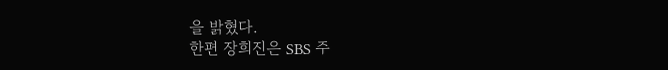을 밝혔다.
한편 장희진은 SBS 주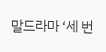말드라마 ‘세 번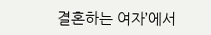결혼하는 여자’에서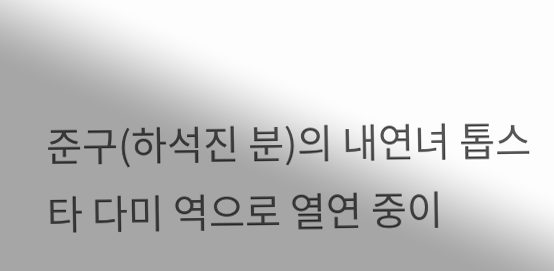준구(하석진 분)의 내연녀 톱스타 다미 역으로 열연 중이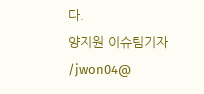다.
양지원 이슈팀기자 /jwon04@